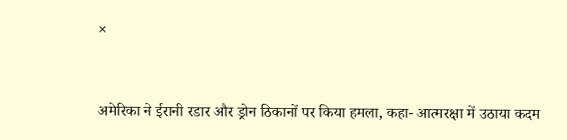×


अमेरिका ने ईरानी रडार और ड्रोन ठिकानों पर किया हमला, कहा- आत्मरक्षा में उठाया कदम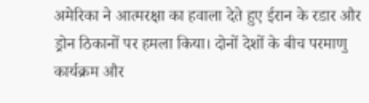अमेरिका ने आत्मरक्षा का हवाला देते हुए ईरान के रडार और ड्रोन ठिकानों पर हमला किया। दोनों देशों के बीच परमाणु कार्यक्रम और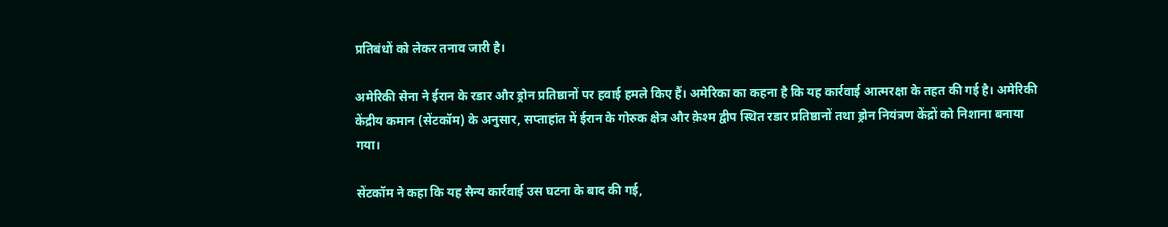प्रतिबंधों को लेकर तनाव जारी है।

अमेरिकी सेना ने ईरान के रडार और ड्रोन प्रतिष्ठानों पर हवाई हमले किए हैं। अमेरिका का कहना है कि यह कार्रवाई आत्मरक्षा के तहत की गई है। अमेरिकी केंद्रीय कमान (सेंटकॉम) के अनुसार, सप्ताहांत में ईरान के गोरुक क्षेत्र और क़ेश्म द्वीप स्थित रडार प्रतिष्ठानों तथा ड्रोन नियंत्रण केंद्रों को निशाना बनाया गया।

सेंटकॉम ने कहा कि यह सैन्य कार्रवाई उस घटना के बाद की गई,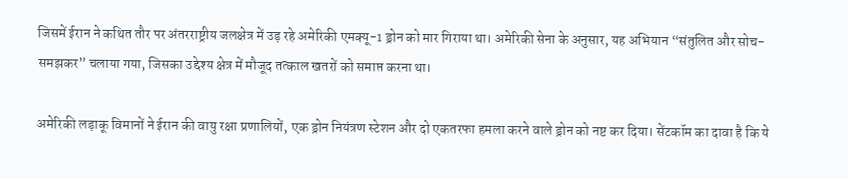जिसमें ईरान ने कथित तौर पर अंतरराष्ट्रीय जलक्षेत्र में उड़ रहे अमेरिकी एमक्यू-1 ड्रोन को मार गिराया था। अमेरिकी सेना के अनुसार, यह अभियान “संतुलित और सोच-समझकर” चलाया गया, जिसका उद्देश्य क्षेत्र में मौजूद तत्काल खतरों को समाप्त करना था।

अमेरिकी लड़ाकू विमानों ने ईरान की वायु रक्षा प्रणालियों, एक ड्रोन नियंत्रण स्टेशन और दो एकतरफा हमला करने वाले ड्रोन को नष्ट कर दिया। सेंटकॉम का दावा है कि ये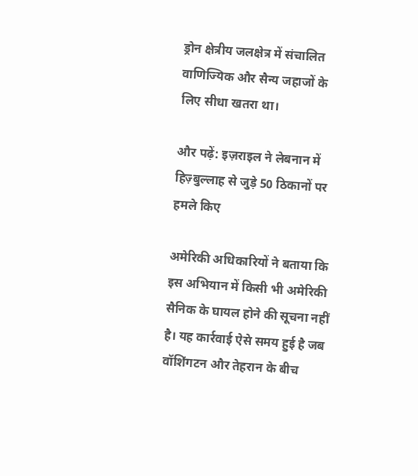ड्रोन क्षेत्रीय जलक्षेत्र में संचालित वाणिज्यिक और सैन्य जहाजों के लिए सीधा खतरा था।

और पढ़ें: इज़राइल ने लेबनान में हिज़्बुल्लाह से जुड़े 50 ठिकानों पर हमले किए

अमेरिकी अधिकारियों ने बताया कि इस अभियान में किसी भी अमेरिकी सैनिक के घायल होने की सूचना नहीं है। यह कार्रवाई ऐसे समय हुई है जब वॉशिंगटन और तेहरान के बीच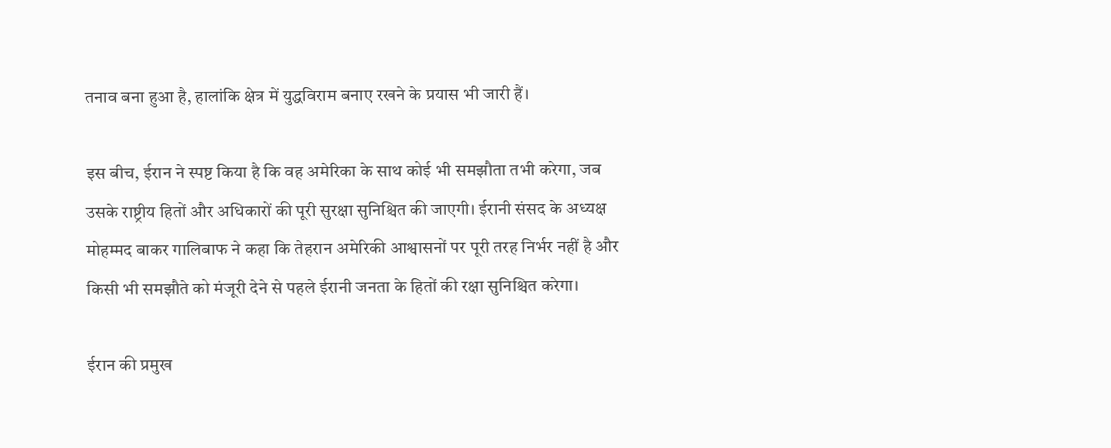तनाव बना हुआ है, हालांकि क्षेत्र में युद्धविराम बनाए रखने के प्रयास भी जारी हैं।

इस बीच, ईरान ने स्पष्ट किया है कि वह अमेरिका के साथ कोई भी समझौता तभी करेगा, जब उसके राष्ट्रीय हितों और अधिकारों की पूरी सुरक्षा सुनिश्चित की जाएगी। ईरानी संसद के अध्यक्ष मोहम्मद बाकर गालिबाफ ने कहा कि तेहरान अमेरिकी आश्वासनों पर पूरी तरह निर्भर नहीं है और किसी भी समझौते को मंजूरी देने से पहले ईरानी जनता के हितों की रक्षा सुनिश्चित करेगा।

ईरान की प्रमुख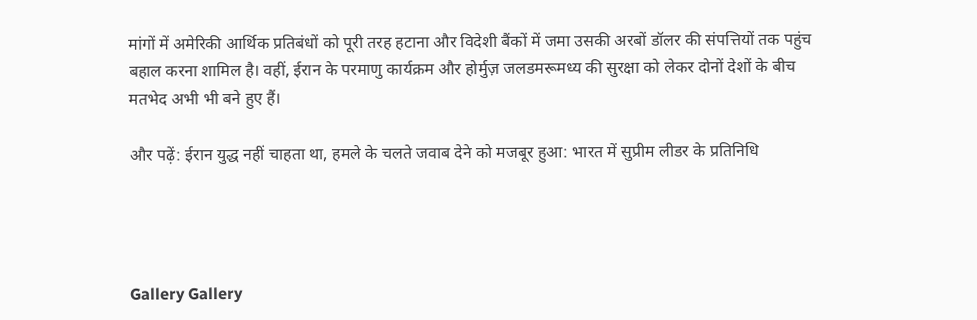मांगों में अमेरिकी आर्थिक प्रतिबंधों को पूरी तरह हटाना और विदेशी बैंकों में जमा उसकी अरबों डॉलर की संपत्तियों तक पहुंच बहाल करना शामिल है। वहीं, ईरान के परमाणु कार्यक्रम और होर्मुज़ जलडमरूमध्य की सुरक्षा को लेकर दोनों देशों के बीच मतभेद अभी भी बने हुए हैं।

और पढ़ें: ईरान युद्ध नहीं चाहता था, हमले के चलते जवाब देने को मजबूर हुआ: भारत में सुप्रीम लीडर के प्रतिनिधि




Gallery Gallery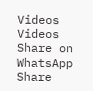Videos Videos Share on WhatsApp Share